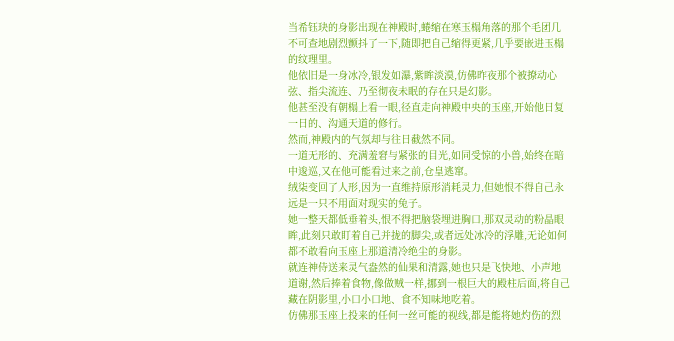当希钰玦的身影出现在神殿时,蜷缩在寒玉榻角落的那个毛团几不可查地剧烈颤抖了一下,随即把自己缩得更紧,几乎要嵌进玉榻的纹理里。
他依旧是一身冰冷,银发如瀑,紫眸淡漠,仿佛昨夜那个被撩动心弦、指尖流连、乃至彻夜未眠的存在只是幻影。
他甚至没有朝榻上看一眼,径直走向神殿中央的玉座,开始他日复一日的、沟通天道的修行。
然而,神殿内的气氛却与往日截然不同。
一道无形的、充满羞窘与紧张的目光,如同受惊的小兽,始终在暗中逡巡,又在他可能看过来之前,仓皇逃窜。
绒柒变回了人形,因为一直维持原形消耗灵力,但她恨不得自己永远是一只不用面对现实的兔子。
她一整天都低垂着头,恨不得把脑袋埋进胸口,那双灵动的粉晶眼眸,此刻只敢盯着自己并拢的脚尖,或者远处冰冷的浮雕,无论如何都不敢看向玉座上那道清冷绝尘的身影。
就连神侍送来灵气盎然的仙果和清露,她也只是飞快地、小声地道谢,然后捧着食物,像做贼一样,挪到一根巨大的殿柱后面,将自己藏在阴影里,小口小口地、食不知味地吃着。
仿佛那玉座上投来的任何一丝可能的视线,都是能将她灼伤的烈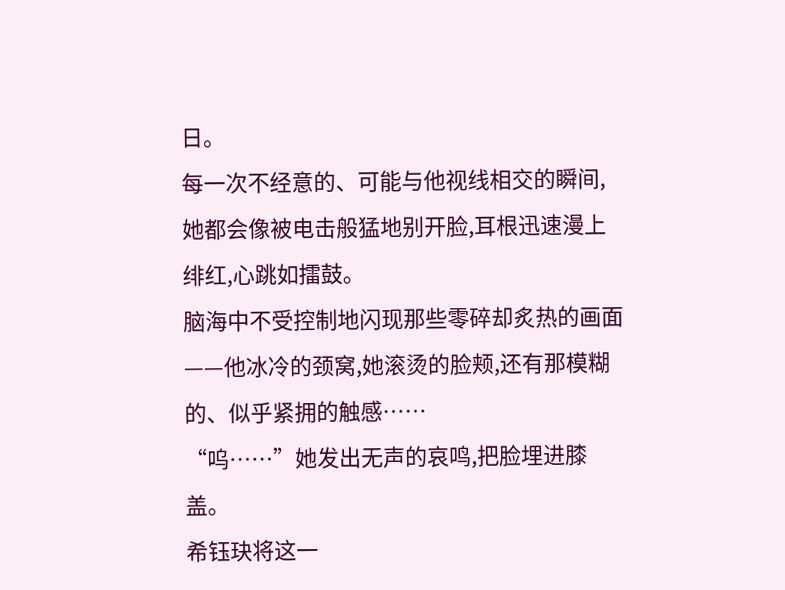日。
每一次不经意的、可能与他视线相交的瞬间,她都会像被电击般猛地别开脸,耳根迅速漫上绯红,心跳如擂鼓。
脑海中不受控制地闪现那些零碎却炙热的画面——他冰冷的颈窝,她滚烫的脸颊,还有那模糊的、似乎紧拥的触感……
“呜……”她发出无声的哀鸣,把脸埋进膝盖。
希钰玦将这一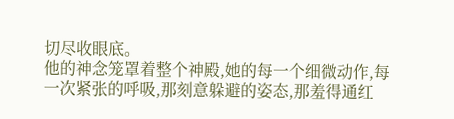切尽收眼底。
他的神念笼罩着整个神殿,她的每一个细微动作,每一次紧张的呼吸,那刻意躲避的姿态,那羞得通红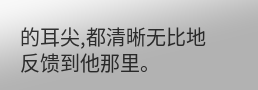的耳尖,都清晰无比地反馈到他那里。